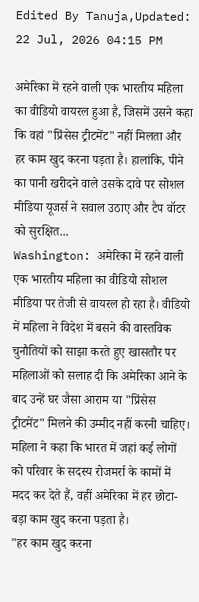Edited By Tanuja,Updated: 22 Jul, 2026 04:15 PM

अमेरिका में रहने वाली एक भारतीय महिला का वीडियो वायरल हुआ है, जिसमें उसने कहा कि वहां "प्रिंसेस ट्रीटमेंट" नहीं मिलता और हर काम खुद करना पड़ता है। हालांकि, पीने का पानी खरीदने वाले उसके दावे पर सोशल मीडिया यूजर्स ने सवाल उठाए और टैप वॉटर को सुरक्षित...
Washington: अमेरिका में रहने वाली एक भारतीय महिला का वीडियो सोशल मीडिया पर तेजी से वायरल हो रहा है। वीडियो में महिला ने विदेश में बसने की वास्तविक चुनौतियों को साझा करते हुए खासतौर पर महिलाओं को सलाह दी कि अमेरिका आने के बाद उन्हें घर जैसा आराम या "प्रिंसेस ट्रीटमेंट" मिलने की उम्मीद नहीं करनी चाहिए। महिला ने कहा कि भारत में जहां कई लोगों को परिवार के सदस्य रोजमर्रा के कामों में मदद कर देते हैं, वहीं अमेरिका में हर छोटा-बड़ा काम खुद करना पड़ता है।
"हर काम खुद करना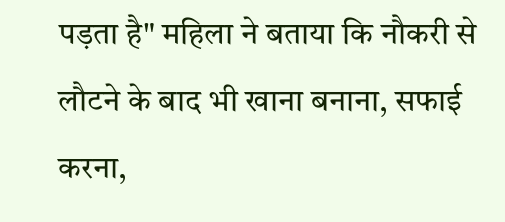पड़ता है" महिला ने बताया कि नौकरी से लौटने के बाद भी खाना बनाना, सफाई करना,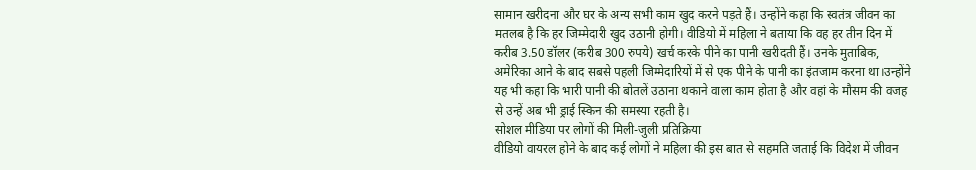सामान खरीदना और घर के अन्य सभी काम खुद करने पड़ते हैं। उन्होंने कहा कि स्वतंत्र जीवन का मतलब है कि हर जिम्मेदारी खुद उठानी होगी। वीडियो में महिला ने बताया कि वह हर तीन दिन में करीब 3.50 डॉलर (करीब 300 रुपये) खर्च करके पीने का पानी खरीदती हैं। उनके मुताबिक, अमेरिका आने के बाद सबसे पहली जिम्मेदारियों में से एक पीने के पानी का इंतजाम करना था।उन्होंने यह भी कहा कि भारी पानी की बोतलें उठाना थकाने वाला काम होता है और वहां के मौसम की वजह से उन्हें अब भी ड्राई स्किन की समस्या रहती है।
सोशल मीडिया पर लोगों की मिली-जुली प्रतिक्रिया
वीडियो वायरल होने के बाद कई लोगों ने महिला की इस बात से सहमति जताई कि विदेश में जीवन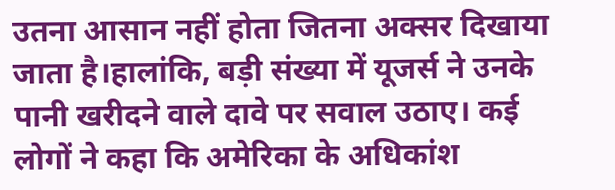उतना आसान नहीं होता जितना अक्सर दिखाया जाता है।हालांकि, बड़ी संख्या में यूजर्स ने उनके पानी खरीदने वाले दावे पर सवाल उठाए। कई लोगों ने कहा कि अमेरिका के अधिकांश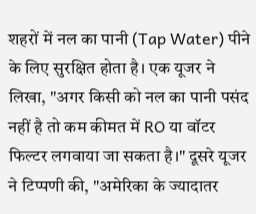शहरों में नल का पानी (Tap Water) पीने के लिए सुरक्षित होता है। एक यूजर ने लिखा, "अगर किसी को नल का पानी पसंद नहीं है तो कम कीमत में RO या वॉटर फिल्टर लगवाया जा सकता है।" दूसरे यूजर ने टिप्पणी की, "अमेरिका के ज्यादातर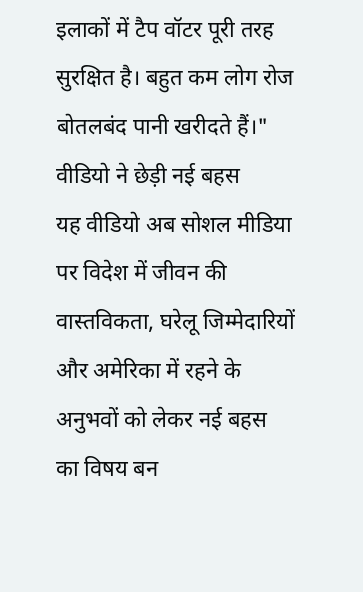इलाकों में टैप वॉटर पूरी तरह सुरक्षित है। बहुत कम लोग रोज बोतलबंद पानी खरीदते हैं।"
वीडियो ने छेड़ी नई बहस
यह वीडियो अब सोशल मीडिया पर विदेश में जीवन की वास्तविकता, घरेलू जिम्मेदारियों और अमेरिका में रहने के अनुभवों को लेकर नई बहस का विषय बन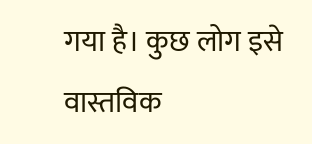गया है। कुछ लोग इसे वास्तविक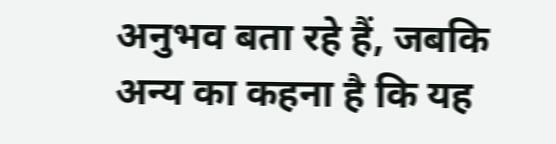अनुभव बता रहे हैं, जबकि अन्य का कहना है कि यह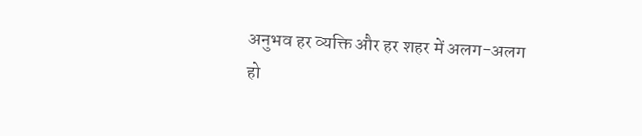अनुभव हर व्यक्ति और हर शहर में अलग-अलग हो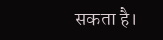सकता है।